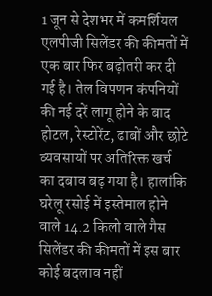1 जून से देशभर में कमर्शियल एलपीजी सिलेंडर की कीमतों में एक बार फिर बढ़ोतरी कर दी गई है। तेल विपणन कंपनियों की नई दरें लागू होने के बाद होटल, रेस्टोरेंट, ढाबों और छोटे व्यवसायों पर अतिरिक्त खर्च का दबाव बढ़ गया है। हालांकि घरेलू रसोई में इस्तेमाल होने वाले 14.2 किलो वाले गैस सिलेंडर की कीमतों में इस बार कोई बदलाव नहीं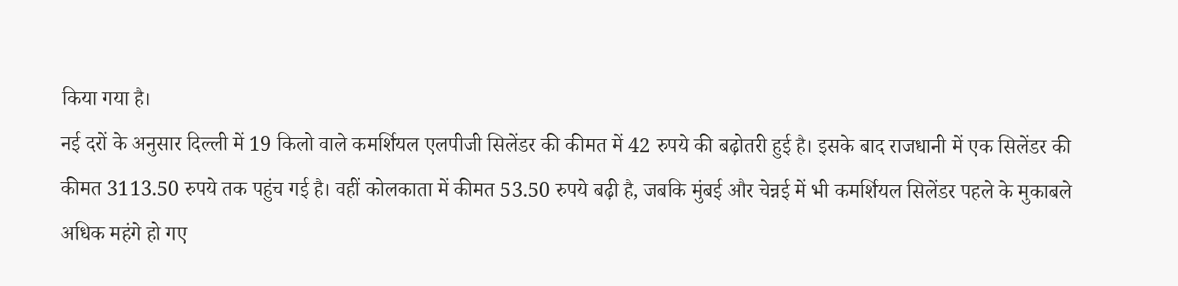किया गया है।
नई दरों के अनुसार दिल्ली में 19 किलो वाले कमर्शियल एलपीजी सिलेंडर की कीमत में 42 रुपये की बढ़ोतरी हुई है। इसके बाद राजधानी में एक सिलेंडर की कीमत 3113.50 रुपये तक पहुंच गई है। वहीं कोलकाता में कीमत 53.50 रुपये बढ़ी है, जबकि मुंबई और चेन्नई में भी कमर्शियल सिलेंडर पहले के मुकाबले अधिक महंगे हो गए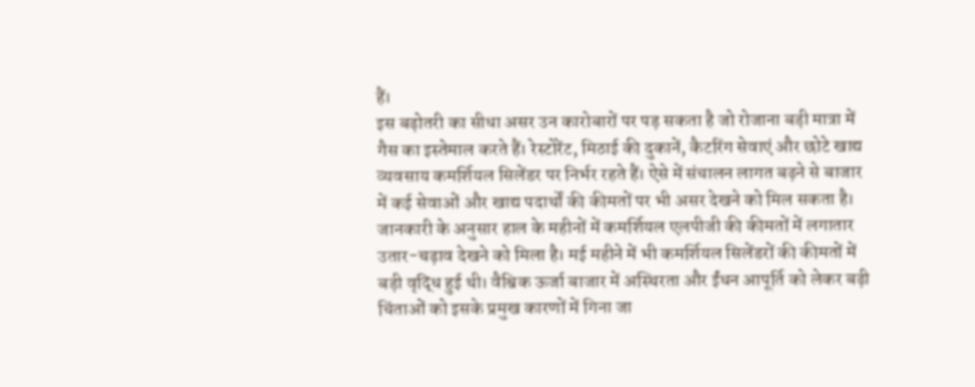हैं।
इस बढ़ोतरी का सीधा असर उन कारोबारों पर पड़ सकता है जो रोजाना बड़ी मात्रा में गैस का इस्तेमाल करते हैं। रेस्टोरेंट, मिठाई की दुकानें, कैटरिंग सेवाएं और छोटे खाद्य व्यवसाय कमर्शियल सिलेंडर पर निर्भर रहते हैं। ऐसे में संचालन लागत बढ़ने से बाजार में कई सेवाओं और खाद्य पदार्थों की कीमतों पर भी असर देखने को मिल सकता है।
जानकारी के अनुसार हाल के महीनों में कमर्शियल एलपीजी की कीमतों में लगातार उतार-चढ़ाव देखने को मिला है। मई महीने में भी कमर्शियल सिलेंडरों की कीमतों में बड़ी वृद्धि हुई थी। वैश्विक ऊर्जा बाजार में अस्थिरता और ईंधन आपूर्ति को लेकर बढ़ी चिंताओं को इसके प्रमुख कारणों में गिना जा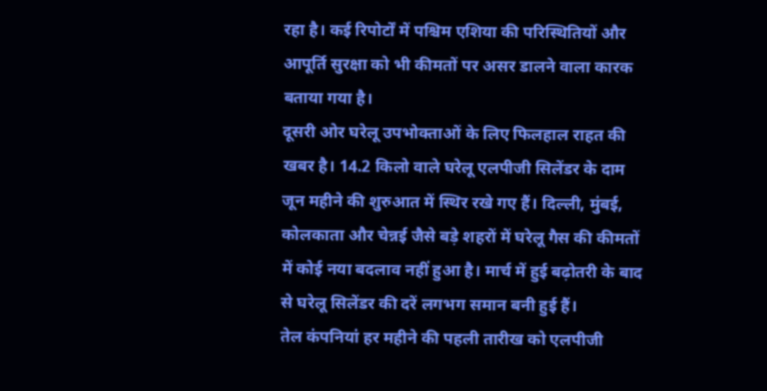रहा है। कई रिपोर्टों में पश्चिम एशिया की परिस्थितियों और आपूर्ति सुरक्षा को भी कीमतों पर असर डालने वाला कारक बताया गया है।
दूसरी ओर घरेलू उपभोक्ताओं के लिए फिलहाल राहत की खबर है। 14.2 किलो वाले घरेलू एलपीजी सिलेंडर के दाम जून महीने की शुरुआत में स्थिर रखे गए हैं। दिल्ली, मुंबई, कोलकाता और चेन्नई जैसे बड़े शहरों में घरेलू गैस की कीमतों में कोई नया बदलाव नहीं हुआ है। मार्च में हुई बढ़ोतरी के बाद से घरेलू सिलेंडर की दरें लगभग समान बनी हुई हैं।
तेल कंपनियां हर महीने की पहली तारीख को एलपीजी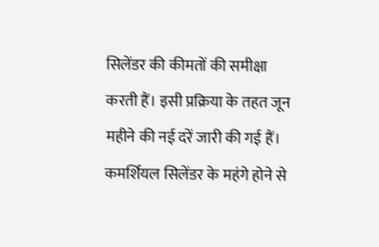सिलेंडर की कीमतों की समीक्षा करती हैं। इसी प्रक्रिया के तहत जून महीने की नई दरें जारी की गई हैं। कमर्शियल सिलेंडर के महंगे होने से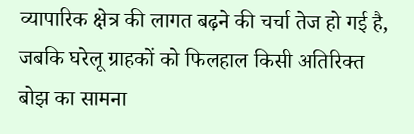व्यापारिक क्षेत्र की लागत बढ़ने की चर्चा तेज हो गई है, जबकि घरेलू ग्राहकों को फिलहाल किसी अतिरिक्त बोझ का सामना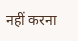नहीं करना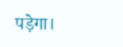पड़ेगा।